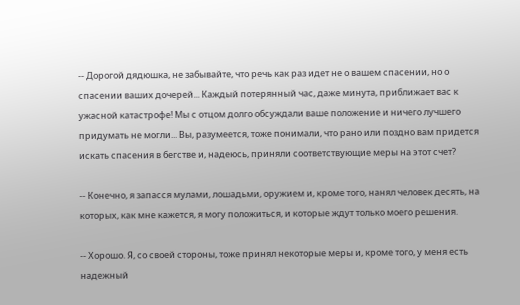-- Дорогой дядюшка, не забывайте, что речь как раз идет не о вашем спасении, но о спасении ваших дочерей... Каждый потерянный час, даже минута, приближает вас к ужасной катастрофе! Мы с отцом долго обсуждали ваше положение и ничего лучшего придумать не могли... Вы, разумеется, тоже понимали, что рано или поздно вам придется искать спасения в бегстве и, надеюсь, приняли соответствующие меры на этот счет?

-- Конечно, я запасся мулами, лошадьми, оружием и, кроме того, нанял человек десять, на которых, как мне кажется, я могу положиться, и которые ждут только моего решения.

-- Хорошо. Я, со своей стороны, тоже принял некоторые меры и, кроме того, у меня есть надежный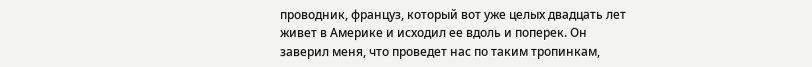проводник, француз, который вот уже целых двадцать лет живет в Америке и исходил ее вдоль и поперек. Он заверил меня, что проведет нас по таким тропинкам,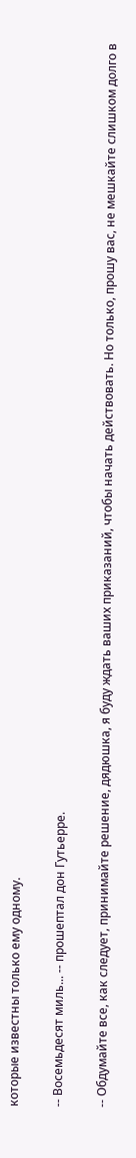которые известны только ему одному.

-- Восемьдесят миль... -- прошептал дон Гутьерре.

-- Обдумайте все, как следует, принимайте решение, дядюшка, я буду ждать ваших приказаний, чтобы начать действовать. Но только, прошу вас, не мешкайте слишком долго в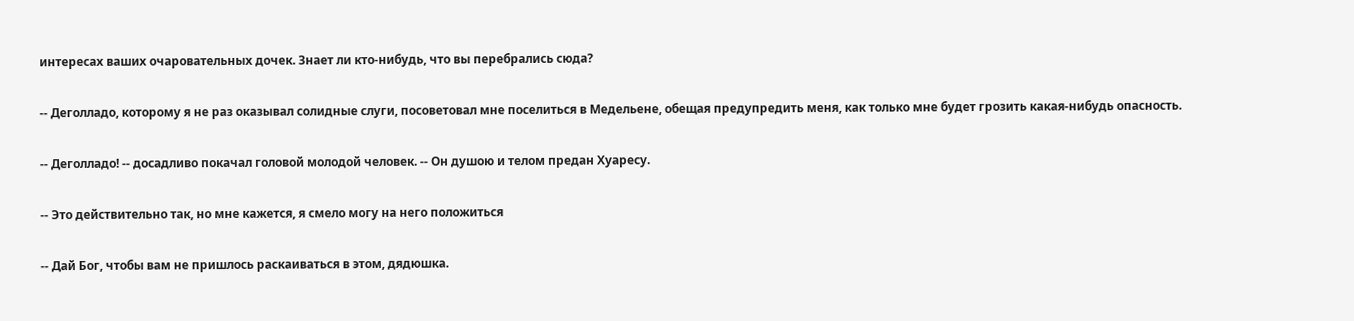интересах ваших очаровательных дочек. Знает ли кто-нибудь, что вы перебрались сюда?

-- Деголладо, которому я не раз оказывал солидные слуги, посоветовал мне поселиться в Медельене, обещая предупредить меня, как только мне будет грозить какая-нибудь опасность.

-- Деголладо! -- досадливо покачал головой молодой человек. -- Он душою и телом предан Хуаресу.

-- Это действительно так, но мне кажется, я смело могу на него положиться

-- Дай Бог, чтобы вам не пришлось раскаиваться в этом, дядюшка.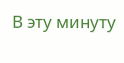В эту минуту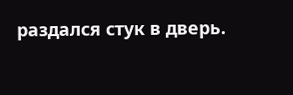раздался стук в дверь.